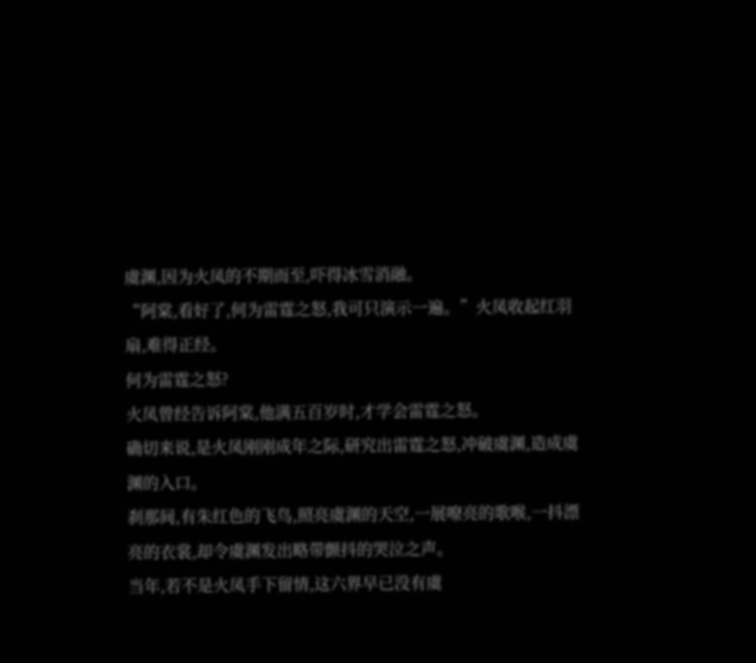虞渊,因为火凤的不期而至,吓得冰雪消融。
“阿棠,看好了,何为雷霆之怒,我可只演示一遍。”火凤收起红羽扇,难得正经。
何为雷霆之怒?
火凤曾经告诉阿棠,他满五百岁时,才学会雷霆之怒。
确切来说,是火凤刚刚成年之际,研究出雷霆之怒,冲破虞渊,造成虞渊的入口。
刹那间,有朱红色的飞鸟,照亮虞渊的天空,一展嘹亮的歌喉,一抖漂亮的衣裳,却令虞渊发出略带颤抖的哭泣之声。
当年,若不是火凤手下留情,这六界早已没有虞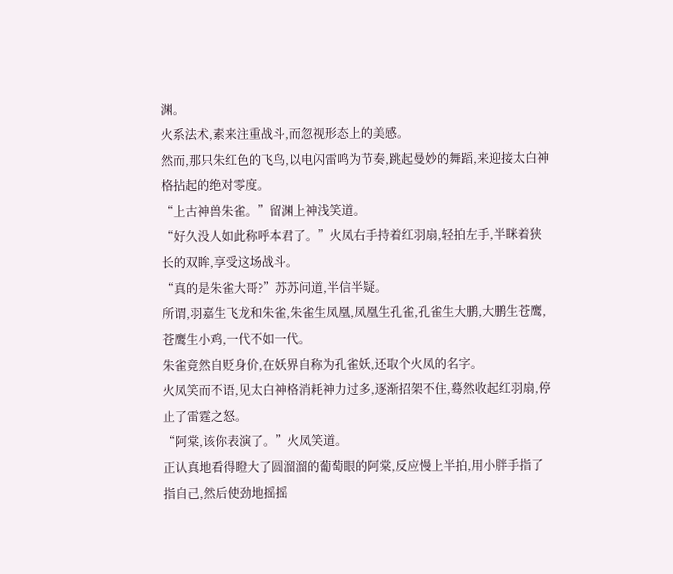渊。
火系法术,素来注重战斗,而忽视形态上的美感。
然而,那只朱红色的飞鸟,以电闪雷鸣为节奏,跳起曼妙的舞蹈,来迎接太白神格拈起的绝对零度。
“上古神兽朱雀。”留渊上神浅笑道。
“好久没人如此称呼本君了。”火凤右手持着红羽扇,轻拍左手,半眯着狭长的双眸,享受这场战斗。
“真的是朱雀大哥?”苏苏问道,半信半疑。
所谓,羽嘉生飞龙和朱雀,朱雀生凤凰,凤凰生孔雀,孔雀生大鹏,大鹏生苍鹰,苍鹰生小鸡,一代不如一代。
朱雀竟然自贬身价,在妖界自称为孔雀妖,还取个火凤的名字。
火凤笑而不语,见太白神格消耗神力过多,逐渐招架不住,蓦然收起红羽扇,停止了雷霆之怒。
“阿棠,该你表演了。”火凤笑道。
正认真地看得瞪大了圆溜溜的葡萄眼的阿棠,反应慢上半拍,用小胖手指了指自己,然后使劲地摇摇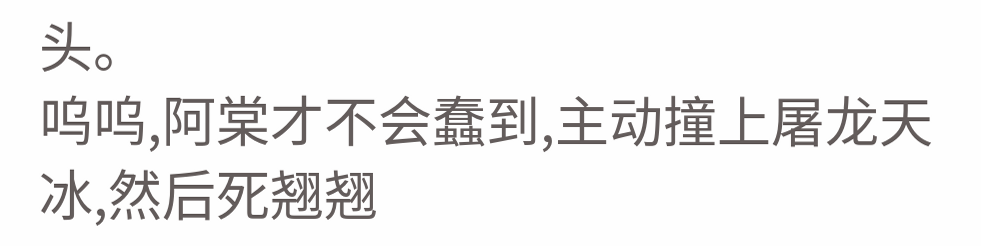头。
呜呜,阿棠才不会蠢到,主动撞上屠龙天冰,然后死翘翘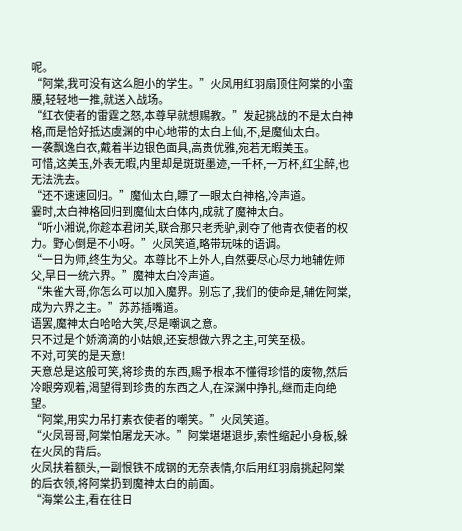呢。
“阿棠,我可没有这么胆小的学生。”火凤用红羽扇顶住阿棠的小蛮腰,轻轻地一推,就送入战场。
“红衣使者的雷霆之怒,本尊早就想赐教。”发起挑战的不是太白神格,而是恰好抵达虞渊的中心地带的太白上仙,不,是魔仙太白。
一袭飘逸白衣,戴着半边银色面具,高贵优雅,宛若无暇美玉。
可惜,这美玉,外表无暇,内里却是斑斑墨迹,一千杯,一万杯,红尘醉,也无法洗去。
“还不速速回归。”魔仙太白,瞟了一眼太白神格,冷声道。
霎时,太白神格回归到魔仙太白体内,成就了魔神太白。
“听小湘说,你趁本君闭关,联合那只老秃驴,剥夺了他青衣使者的权力。野心倒是不小呀。”火凤笑道,略带玩味的语调。
“一日为师,终生为父。本尊比不上外人,自然要尽心尽力地辅佐师父,早日一统六界。”魔神太白冷声道。
“朱雀大哥,你怎么可以加入魔界。别忘了,我们的使命是,辅佐阿棠,成为六界之主。”苏苏插嘴道。
语罢,魔神太白哈哈大笑,尽是嘲讽之意。
只不过是个娇滴滴的小姑娘,还妄想做六界之主,可笑至极。
不对,可笑的是天意!
天意总是这般可笑,将珍贵的东西,赐予根本不懂得珍惜的废物,然后冷眼旁观着,渴望得到珍贵的东西之人,在深渊中挣扎,继而走向绝望。
“阿棠,用实力吊打素衣使者的嘲笑。”火凤笑道。
“火凤哥哥,阿棠怕屠龙天冰。”阿棠堪堪退步,索性缩起小身板,躲在火凤的背后。
火凤扶着额头,一副恨铁不成钢的无奈表情,尔后用红羽扇挑起阿棠的后衣领,将阿棠扔到魔神太白的前面。
“海棠公主,看在往日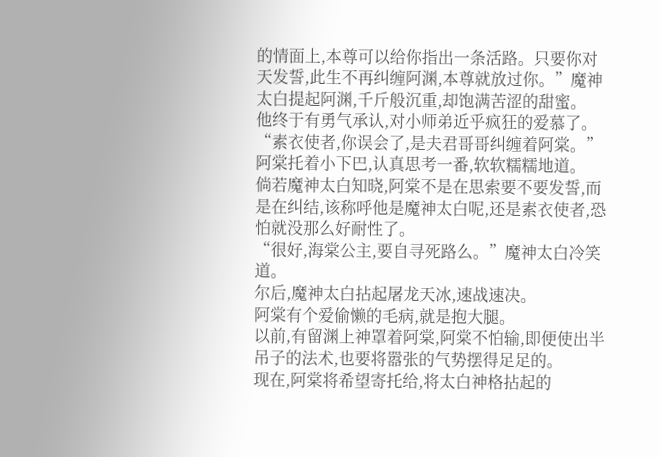的情面上,本尊可以给你指出一条活路。只要你对天发誓,此生不再纠缠阿渊,本尊就放过你。”魔神太白提起阿渊,千斤般沉重,却饱满苦涩的甜蜜。
他终于有勇气承认,对小师弟近乎疯狂的爱慕了。
“素衣使者,你误会了,是夫君哥哥纠缠着阿棠。”阿棠托着小下巴,认真思考一番,软软糯糯地道。
倘若魔神太白知晓,阿棠不是在思索要不要发誓,而是在纠结,该称呼他是魔神太白呢,还是素衣使者,恐怕就没那么好耐性了。
“很好,海棠公主,要自寻死路么。”魔神太白冷笑道。
尔后,魔神太白拈起屠龙天冰,速战速决。
阿棠有个爱偷懒的毛病,就是抱大腿。
以前,有留渊上神罩着阿棠,阿棠不怕输,即便使出半吊子的法术,也要将嚣张的气势摆得足足的。
现在,阿棠将希望寄托给,将太白神格拈起的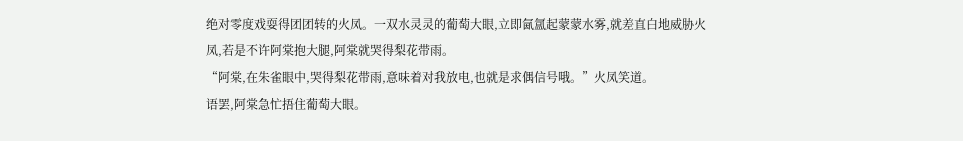绝对零度戏耍得团团转的火凤。一双水灵灵的葡萄大眼,立即氤氲起蒙蒙水雾,就差直白地威胁火凤,若是不许阿棠抱大腿,阿棠就哭得梨花带雨。
“阿棠,在朱雀眼中,哭得梨花带雨,意味着对我放电,也就是求偶信号哦。”火凤笑道。
语罢,阿棠急忙捂住葡萄大眼。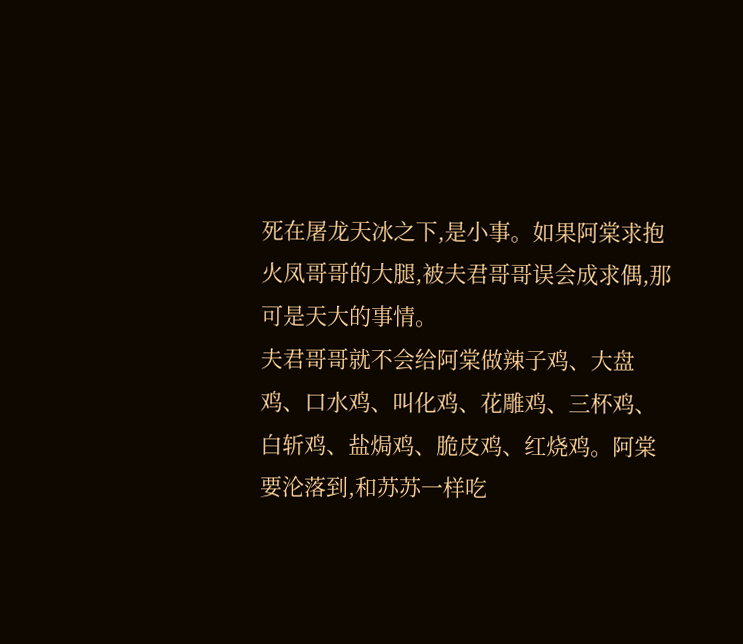死在屠龙天冰之下,是小事。如果阿棠求抱火凤哥哥的大腿,被夫君哥哥误会成求偶,那可是天大的事情。
夫君哥哥就不会给阿棠做辣子鸡、大盘鸡、口水鸡、叫化鸡、花雕鸡、三杯鸡、白斩鸡、盐焗鸡、脆皮鸡、红烧鸡。阿棠要沦落到,和苏苏一样吃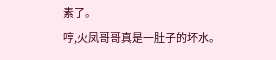素了。
哼,火凤哥哥真是一肚子的坏水。